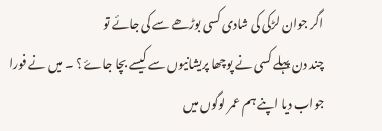اگر جوان لڑکی کی شادی کسی بوڑھے سے کی جائے تو
چند دن پہلے کسی نے پوچھا پریشانیوں سے کیسے بچا جاۓ ؟ ۔ میں نے فورا جواب دیا اپنے ہم عمر لوگوں میں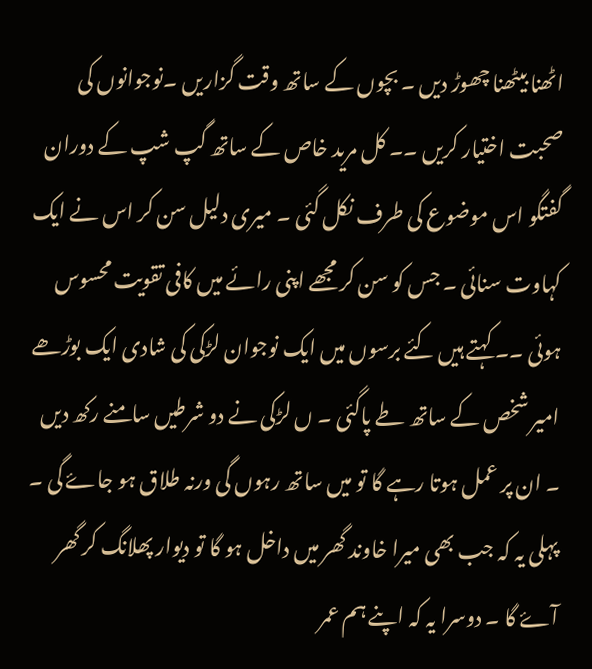اٹھنا بیٹھنا چھوڑ دیں ۔ بچوں کے ساتھ وقت گزاریں ۔نوجوانوں کی صحبت اختیار کریں ۔۔ کل مرید خاص کے ساتھ گپ شپ کے دوران گفتگو اس موضوع کی طرف نکل گئی ۔ میری دلیل سن کر اس نے ایک
کہاوت سنائی ۔ جس کو سن کر مجھے اپنی رائے میں کافی تقویت محسوس ہوئی ۔۔ کہتے ہیں کئے برسوں میں ایک نوجوان لڑکی کی شادی ایک بوڑھے امیر شخص کے ساتھ طے پاگئی ۔ ں لڑکی نے دو شرطیں سامنے رکھ دیں ۔ ان پر عمل ہوتا رہے گا تو میں ساتھ رہوں گی ورنہ طلاق ہو جاۓ گی ۔
پہلی یہ کہ جب بھی میرا خاوند گھر میں داخل ہو گا تو دیوار پھلانگ کر گھر آۓ گا ۔ دوسرا یہ کہ اپنے ہم عمر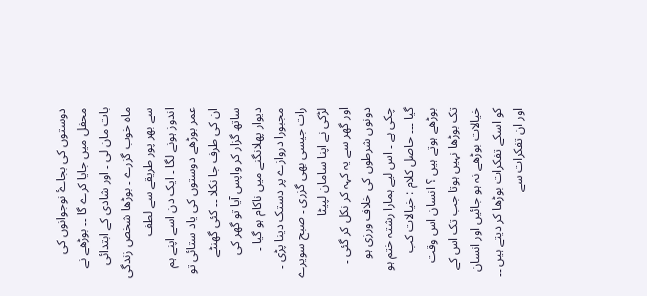دوستوں کی بجاۓ نوجوانوں کی محفل میں جایا کرے گا ۔۔ بوڑھے نے بات مان لی ۔ اور شادی کے ابتدائی ماہ خوب گزرے ۔ بوڑھا شخص زندگی سے بھر پور طریقے سے لطف
اندوز ہونے لگا ۔ ایک دن اسے اپنے ہم عمر بوڑھے دوستوں کی یاد ستائی تو ان کی طرف جا نکلا ۔۔ کئی گھنٹے ساتھ گزار کر واپس آیا تو گھر کی دیوار پھلانگنے میں ناکام ہو گیا ۔ مجبورا دروازے پر دستک دینا پڑی ۔ رات جیسی بھی گزری ۔ صبح سویرے لڑکی نے اپنا سامان لپیٹا
اور گھر سے یہ کہہ کر نکل کر گئی ۔ دونوں شرطوں کی خلاف ورزی ہو چکی ہے ۔ اس لیے ہمارا رشتہ ختم ہو گیا ۔۔۔ حاصل کلام : خیالات کب بوڑھے ہوتے ہیں ؟ انسان اس وقت تک بوڑھا نہیں ہوتا جب تک اس کے خیالات بوڑھے نہ ہو جائیں اور انسان کو اسکے تفکرات بوڑھا کر دیتے ہیں ۔۔ اور ان تفکرات سے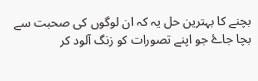بچنے کا بہترین حل یہ کہ ان لوگوں کی صحبت سے بچا جاۓ جو اپنے تصورات کو زنگ آلود کر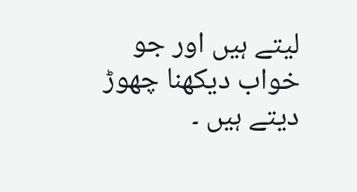لیتے ہیں اور جو خواب دیکھنا چھوڑ دیتے ہیں ۔